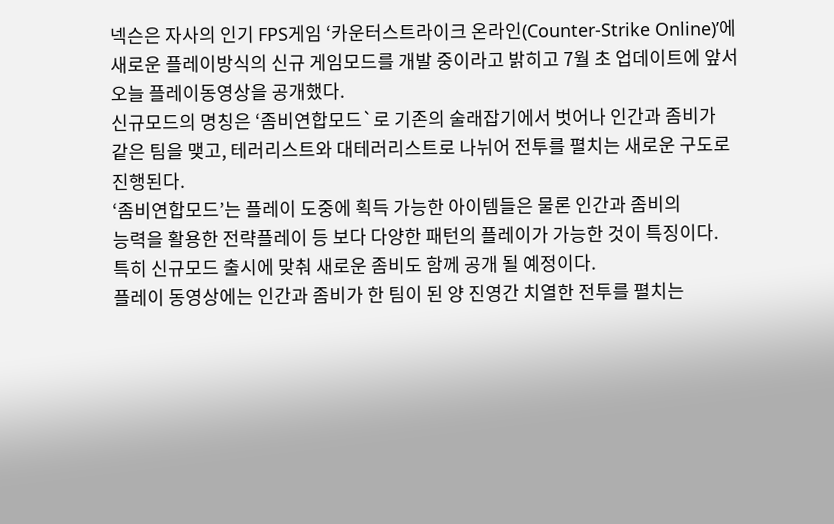넥슨은 자사의 인기 FPS게임 ‘카운터스트라이크 온라인(Counter-Strike Online)’에
새로운 플레이방식의 신규 게임모드를 개발 중이라고 밝히고 7월 초 업데이트에 앞서
오늘 플레이동영상을 공개했다.
신규모드의 명칭은 ‘좀비연합모드`로 기존의 술래잡기에서 벗어나 인간과 좀비가
같은 팀을 맺고, 테러리스트와 대테러리스트로 나뉘어 전투를 펼치는 새로운 구도로
진행된다.
‘좀비연합모드’는 플레이 도중에 획득 가능한 아이템들은 물론 인간과 좀비의
능력을 활용한 전략플레이 등 보다 다양한 패턴의 플레이가 가능한 것이 특징이다.
특히 신규모드 출시에 맞춰 새로운 좀비도 함께 공개 될 예정이다.
플레이 동영상에는 인간과 좀비가 한 팀이 된 양 진영간 치열한 전투를 펼치는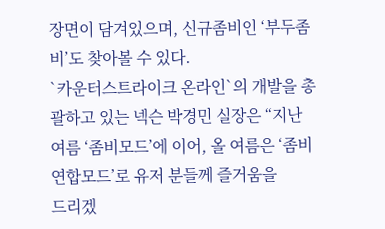장면이 담겨있으며, 신규좀비인 ‘부두좀비’도 찾아볼 수 있다.
`카운터스트라이크 온라인`의 개발을 총괄하고 있는 넥슨 박경민 실장은 “지난
여름 ‘좀비모드’에 이어, 올 여름은 ‘좀비연합모드’로 유저 분들께 즐거움을
드리겠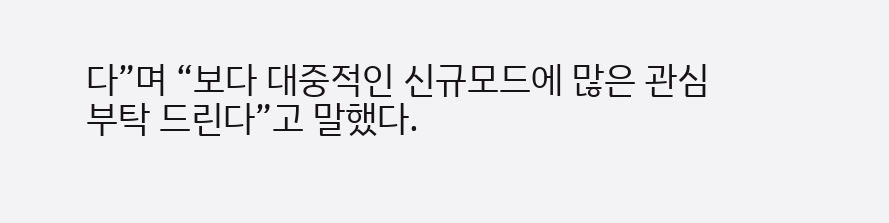다”며 “보다 대중적인 신규모드에 많은 관심 부탁 드린다”고 말했다.